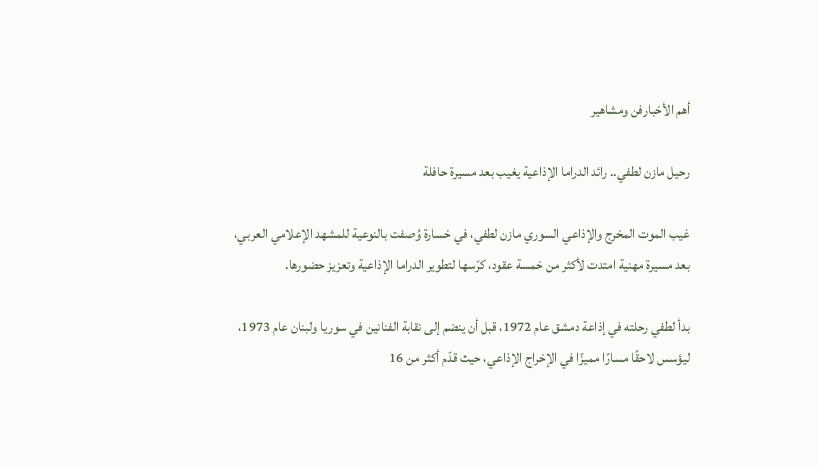أهم الأخبارفن ومشاهير

رحيل مازن لطفي.. رائد الدراما الإذاعية يغيب بعد مسيرة حافلة

غيب الموت المخرج والإذاعي السوري مازن لطفي، في خسارة وُصفت بالنوعية للمشهد الإعلامي العربي، بعد مسيرة مهنية امتدت لأكثر من خمسة عقود، كرّسها لتطوير الدراما الإذاعية وتعزيز حضورها.

بدأ لطفي رحلته في إذاعة دمشق عام 1972، قبل أن ينضم إلى نقابة الفنانين في سوريا ولبنان عام 1973، ليؤسس لاحقًا مسارًا مميزًا في الإخراج الإذاعي، حيث قدّم أكثر من 16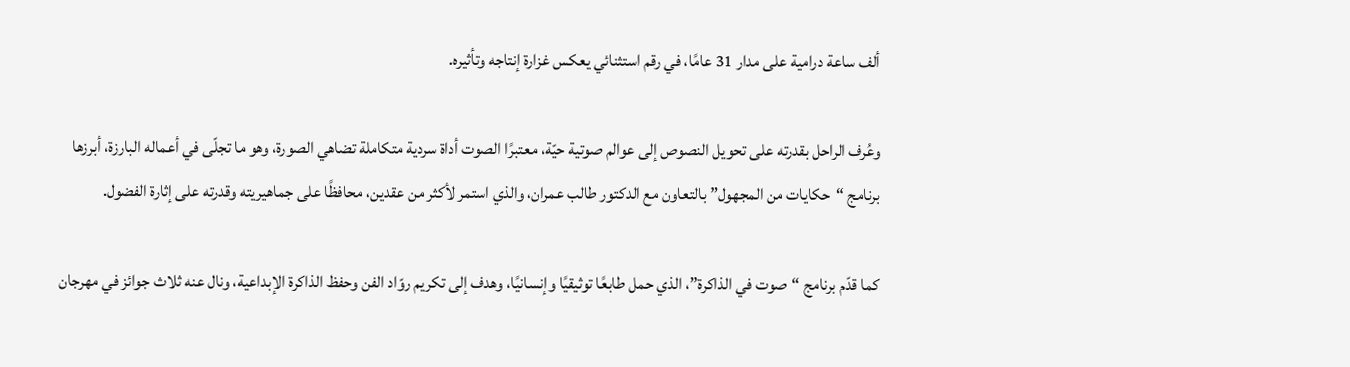ألف ساعة درامية على مدار 31 عامًا، في رقم استثنائي يعكس غزارة إنتاجه وتأثيره.

وعُرف الراحل بقدرته على تحويل النصوص إلى عوالم صوتية حيّة، معتبرًا الصوت أداة سردية متكاملة تضاهي الصورة، وهو ما تجلّى في أعماله البارزة، أبرزها برنامج “حكايات من المجهول” بالتعاون مع الدكتور طالب عمران، والذي استمر لأكثر من عقدين، محافظًا على جماهيريته وقدرته على إثارة الفضول.

كما قدّم برنامج “صوت في الذاكرة”، الذي حمل طابعًا توثيقيًا وإنسانيًا، وهدف إلى تكريم روّاد الفن وحفظ الذاكرة الإبداعية، ونال عنه ثلاث جوائز في مهرجان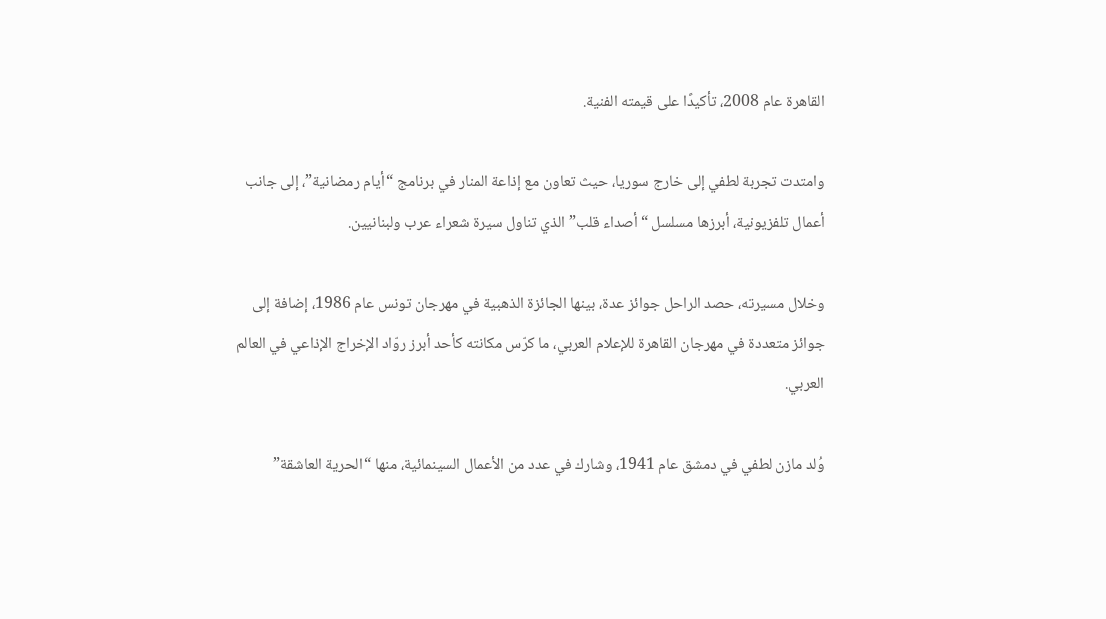القاهرة عام 2008، تأكيدًا على قيمته الفنية.

وامتدت تجربة لطفي إلى خارج سوريا، حيث تعاون مع إذاعة المنار في برنامج “أيام رمضانية”، إلى جانب أعمال تلفزيونية، أبرزها مسلسل “أصداء قلب” الذي تناول سيرة شعراء عرب ولبنانيين.

وخلال مسيرته، حصد الراحل جوائز عدة، بينها الجائزة الذهبية في مهرجان تونس عام 1986، إضافة إلى جوائز متعددة في مهرجان القاهرة للإعلام العربي، ما كرّس مكانته كأحد أبرز روّاد الإخراج الإذاعي في العالم العربي.

وُلد مازن لطفي في دمشق عام 1941، وشارك في عدد من الأعمال السينمائية، منها “الحرية العاشقة”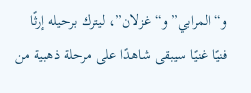و“المرابي” و“غزلان”، ليترك برحيله إرثًا فنيًا غنيًا سيبقى شاهدًا على مرحلة ذهبية من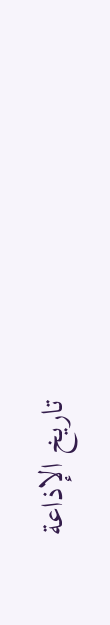تاريخ الإذاعة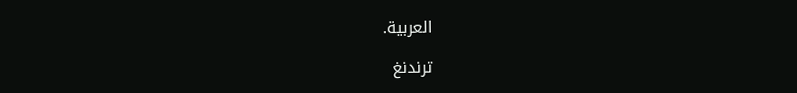العربية.

ترندنغ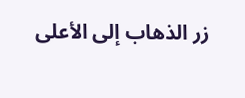زر الذهاب إلى الأعلى